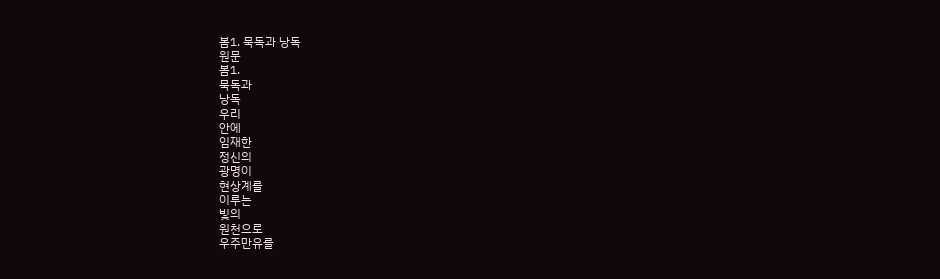봄1. 묵독과 낭독
원문
봄1.
묵독과
낭독
우리
안에
임재한
정신의
광명이
현상계를
이루는
빛의
원천으로
우주만유를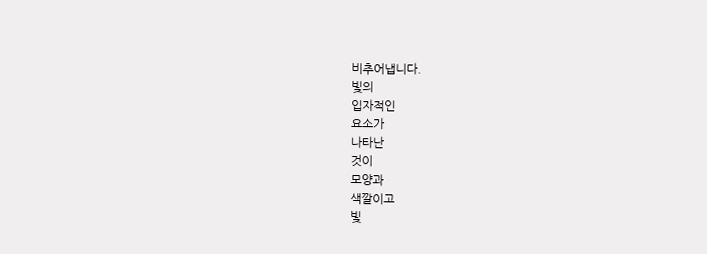비추어냅니다.
빛의
입자적인
요소가
나타난
것이
모양과
색깔이고
빛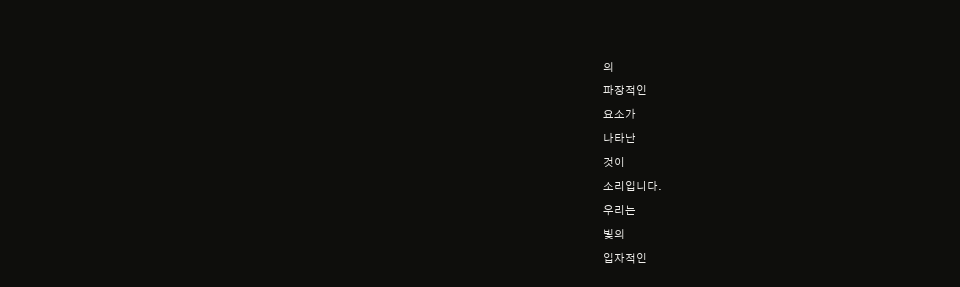의
파장적인
요소가
나타난
것이
소리입니다.
우리는
빛의
입자적인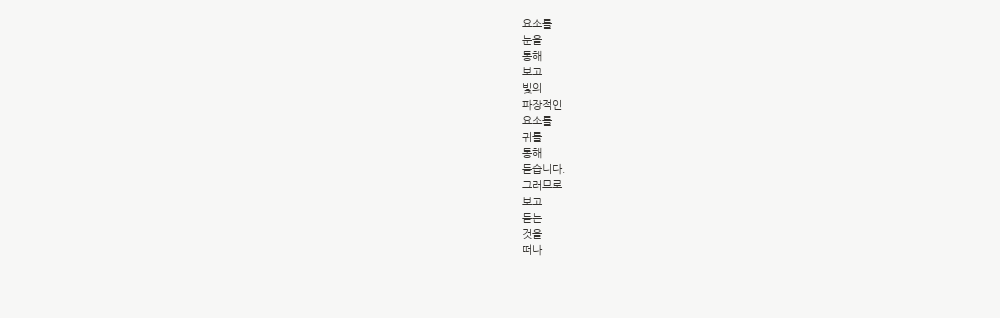요소를
눈을
통해
보고
빛의
파장적인
요소를
귀를
통해
듣습니다.
그러므로
보고
듣는
것을
떠나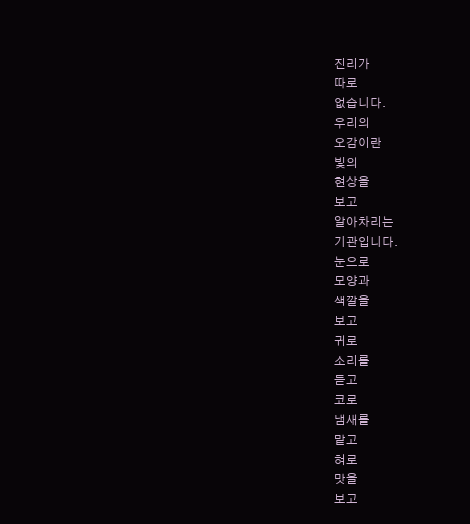진리가
따로
없습니다.
우리의
오감이란
빛의
현상을
보고
알아차리는
기관입니다.
눈으로
모양과
색깔을
보고
귀로
소리를
듣고
코로
냄새를
맡고
혀로
맛을
보고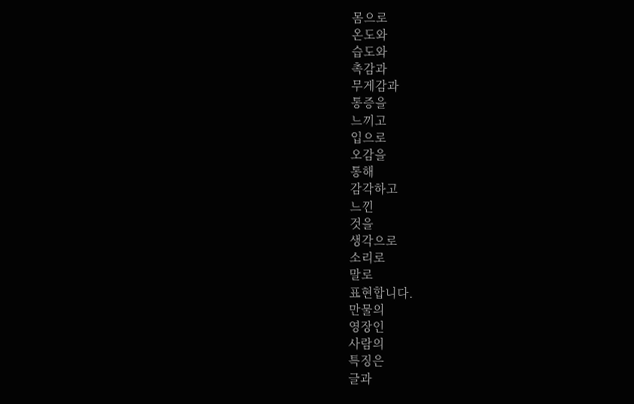몸으로
온도와
습도와
촉감과
무게감과
통증을
느끼고
입으로
오감을
통해
감각하고
느낀
것을
생각으로
소리로
말로
표현합니다.
만물의
영장인
사람의
특징은
글과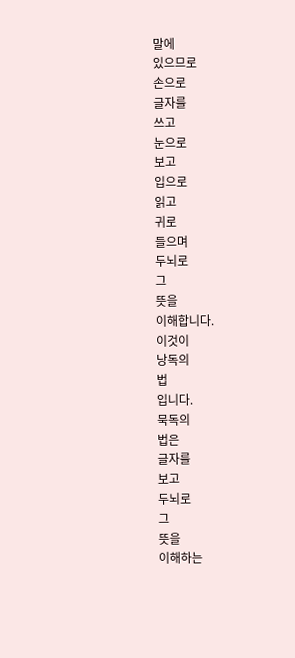말에
있으므로
손으로
글자를
쓰고
눈으로
보고
입으로
읽고
귀로
들으며
두뇌로
그
뜻을
이해합니다.
이것이
낭독의
법
입니다.
묵독의
법은
글자를
보고
두뇌로
그
뜻을
이해하는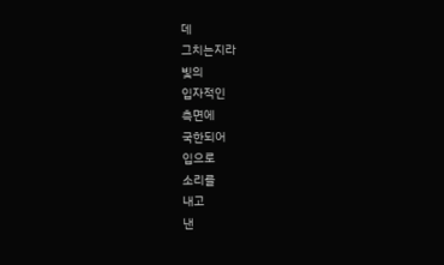데
그치는지라
빛의
입자적인
측면에
국한되어
입으로
소리를
내고
낸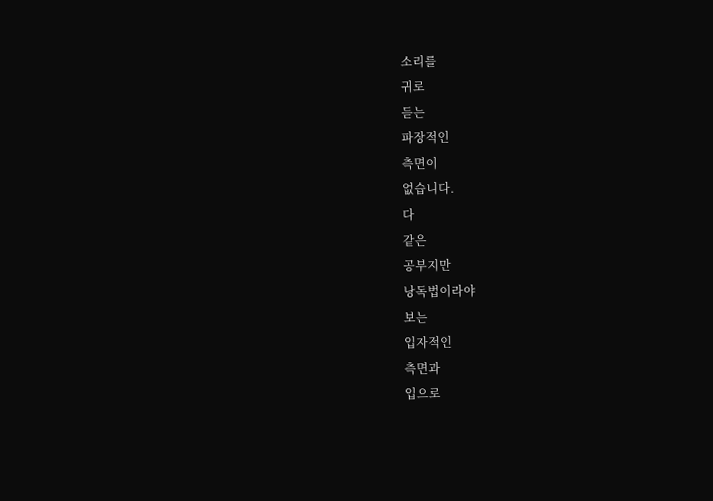소리를
귀로
듣는
파장적인
측면이
없습니다.
다
같은
공부지만
낭독법이라야
보는
입자적인
측면과
입으로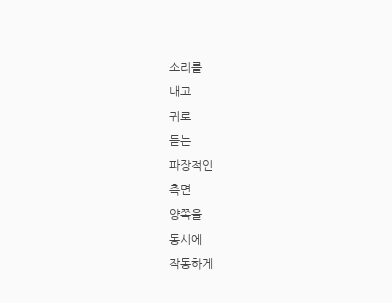소리를
내고
귀로
듣는
파장적인
측면
양쪽을
동시에
작동하게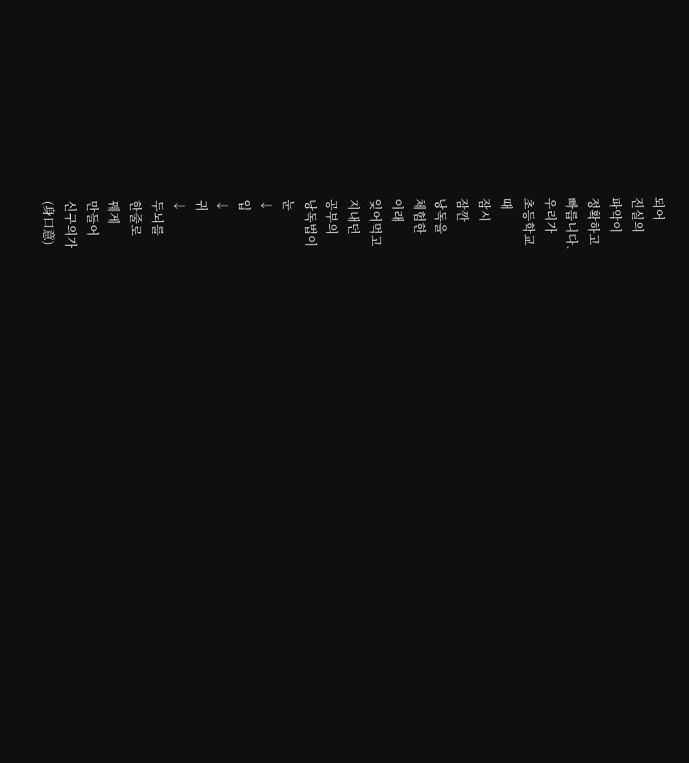되어
진실의
파악이
정확하고
빠릅니다.
우리가
초등학교
때
잠시
잠깐
낭독을
체험한
이래
잊어먹고
지내던
공부의
낭독법이
눈
↓
입
↓
귀
↓
두뇌를
한줄로
꿰게
만들어
신구의가
(身口意)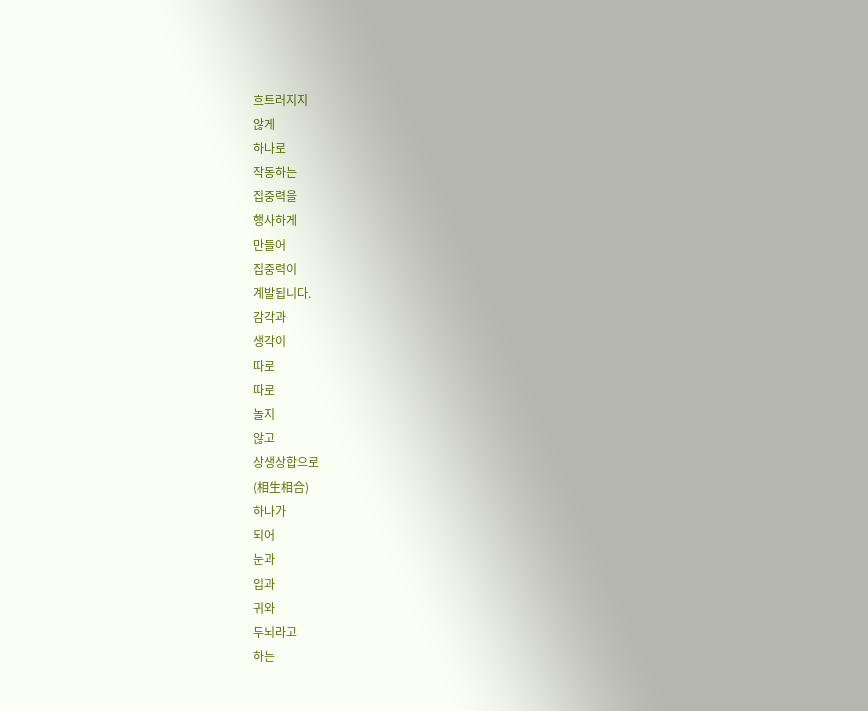흐트러지지
않게
하나로
작동하는
집중력을
행사하게
만들어
집중력이
계발됩니다.
감각과
생각이
따로
따로
놀지
않고
상생상합으로
(相生相合)
하나가
되어
눈과
입과
귀와
두뇌라고
하는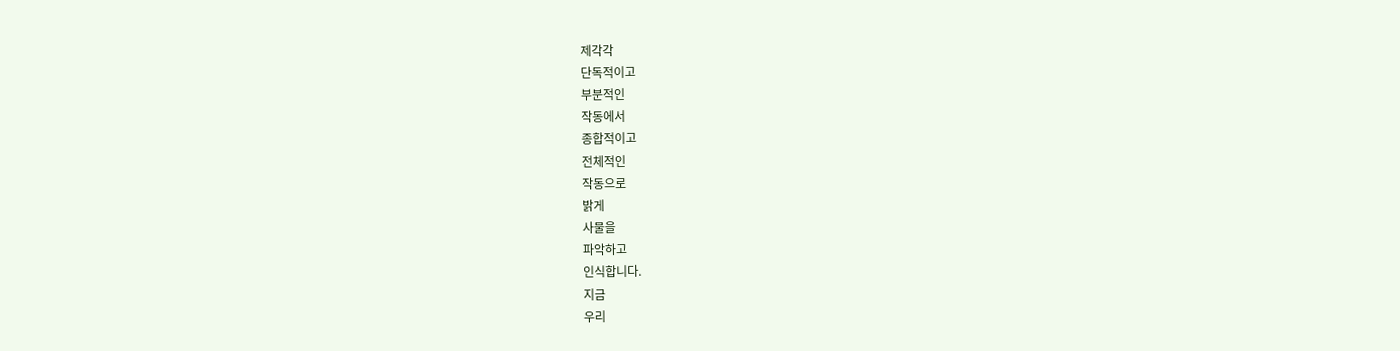제각각
단독적이고
부분적인
작동에서
종합적이고
전체적인
작동으로
밝게
사물을
파악하고
인식합니다.
지금
우리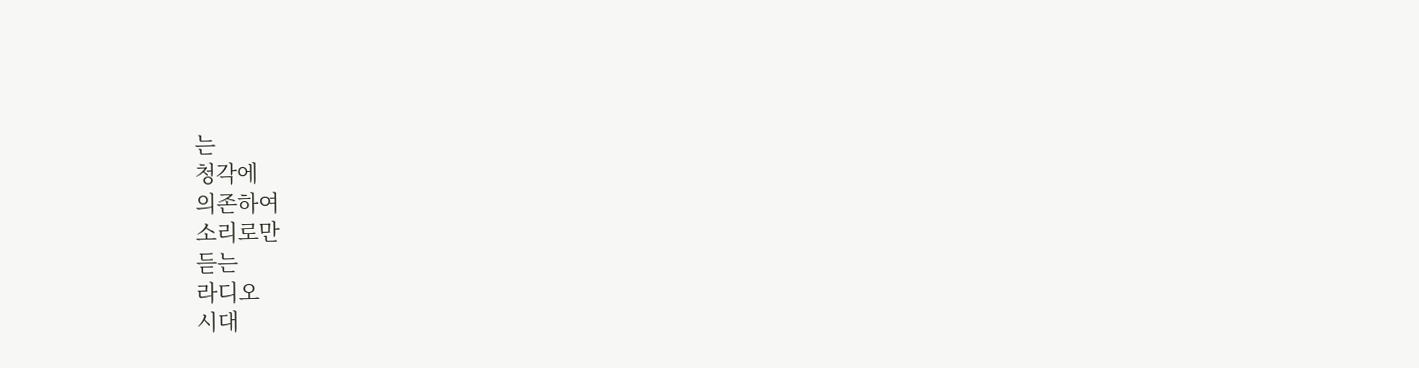는
청각에
의존하여
소리로만
듣는
라디오
시대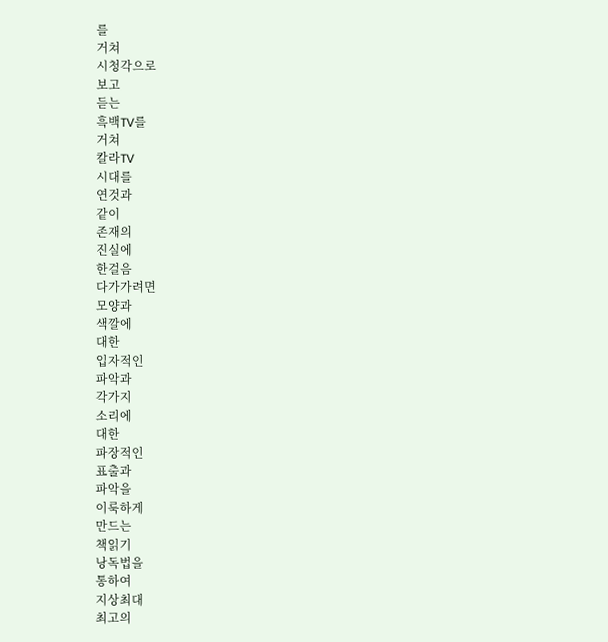를
거쳐
시청각으로
보고
듣는
흑백TV를
거쳐
칼라TV
시대를
연것과
같이
존재의
진실에
한걸음
다가가려면
모양과
색깔에
대한
입자적인
파악과
각가지
소리에
대한
파장적인
표출과
파악을
이룩하게
만드는
책읽기
낭독법을
통하여
지상최대
최고의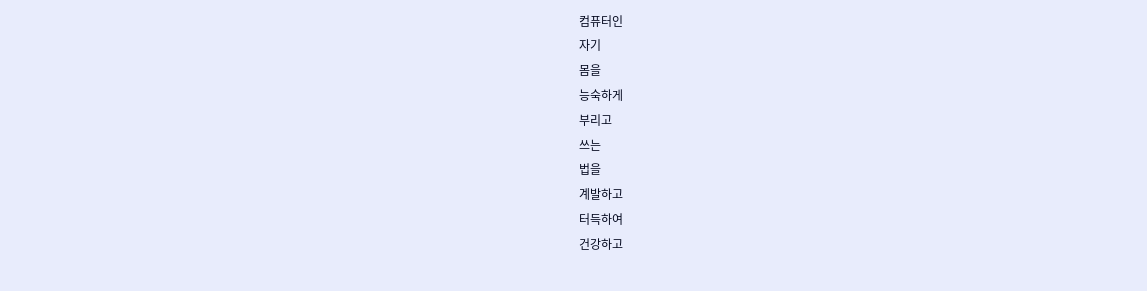컴퓨터인
자기
몸을
능숙하게
부리고
쓰는
법을
계발하고
터득하여
건강하고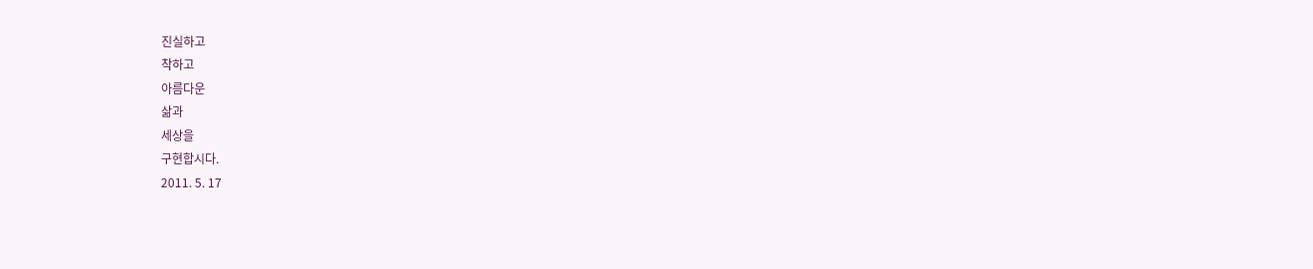진실하고
착하고
아름다운
삶과
세상을
구현합시다.
2011. 5. 17